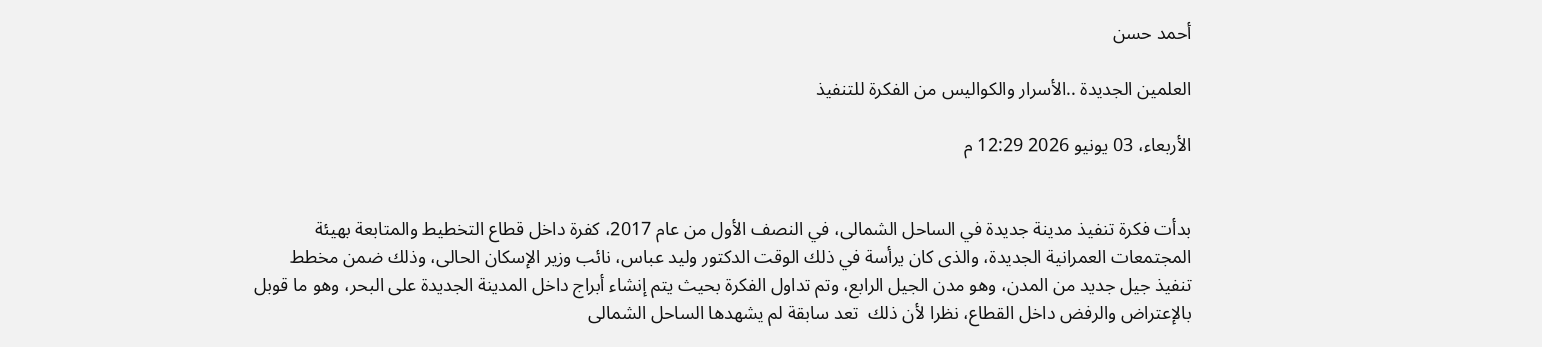أحمد حسن

العلمين الجديدة ..الأسرار والكواليس من الفكرة للتنفيذ

الأربعاء، 03 يونيو 2026 12:29 م


بدأت فكرة تنفيذ مدينة جديدة في الساحل الشمالى، في النصف الأول من عام 2017، كفرة داخل قطاع التخطيط والمتابعة بهيئة المجتمعات العمرانية الجديدة، والذى كان يرأسة في ذلك الوقت الدكتور وليد عباس، نائب وزير الإسكان الحالى، وذلك ضمن مخطط تنفيذ جيل جديد من المدن، وهو مدن الجيل الرابع، وتم تداول الفكرة بحيث يتم إنشاء أبراج داخل المدينة الجديدة على البحر، وهو ما قوبل بالإعتراض والرفض داخل القطاع، نظرا لأن ذلك  تعد سابقة لم يشهدها الساحل الشمالى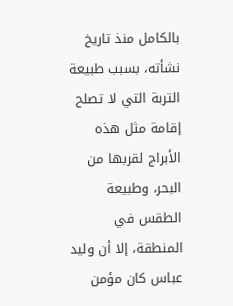بالكامل منذ تاريخ نشأته، بسبب طبيعة التربة التي لا تصلح إقامة مثل هذه الأبراج لقربها من البحر، وطبيعة الطقس في المنطقة، إلا أن وليد عباس كان مؤمن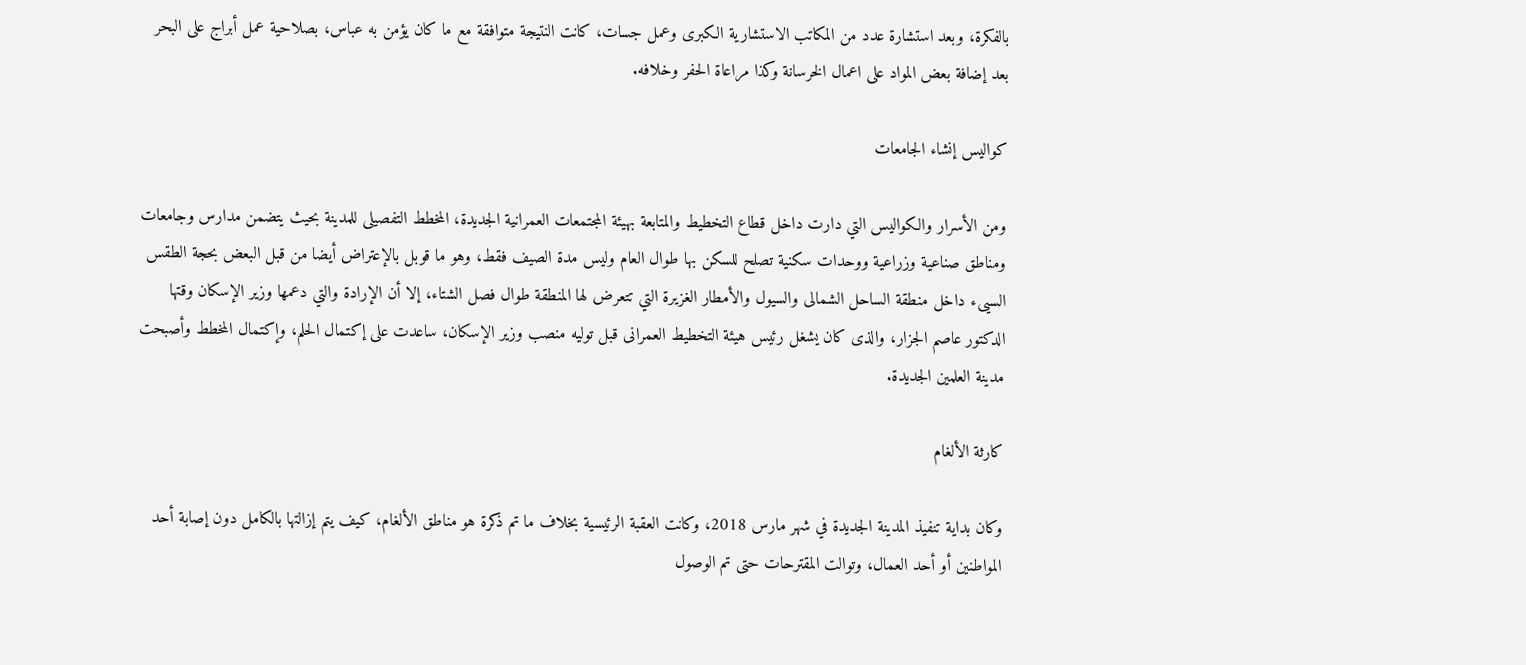بالفكرة، وبعد استشارة عدد من المكاتب الاستشارية الكبرى وعمل جسات، كانت النتيجة متوافقة مع ما كان يؤمن به عباس، بصلاحية عمل أبراج على البحر بعد إضافة بعض المواد على اعمال الخرسانة وكذا مراعاة الحفر وخلافه.

كواليس إنشاء الجامعات

ومن الأسرار والكواليس التي دارت داخل قطاع التخطيط والمتابعة بهيئة المجتمعات العمرانية الجديدة، المخطط التفصيلى للمدينة بحيث يتضمن مدارس وجامعات ومناطق صناعية وزراعية ووحدات سكنية تصلح للسكن بها طوال العام وليس مدة الصيف فقط، وهو ما قوبل بالإعتراض أيضا من قبل البعض بحجة الطقس السيىء داخل منطقة الساحل الشمالى والسيول والأمطار الغزيرة التي تتعرض لها المنطقة طوال فصل الشتاء، إلا أن الإرادة والتي دعمها وزير الإسكان وقتها الدكتور عاصم الجزار، والذى كان يشغل رئيس هيئة التخطيط العمرانى قبل توليه منصب وزير الإسكان، ساعدت على إكتمال الحلم، وإكتمال المخطط وأصبحت مدينة العلمين الجديدة.

كارثة الألغام

وكان بداية تنفيذ المدينة الجديدة في شهر مارس 2018، وكانت العقبة الرئيسية بخلاف ما تم ذكرة هو مناطق الألغام، كيف يتم إزالتها بالكامل دون إصابة أحد المواطنين أو أحد العمال، وتوالت المقترحات حتى تم الوصول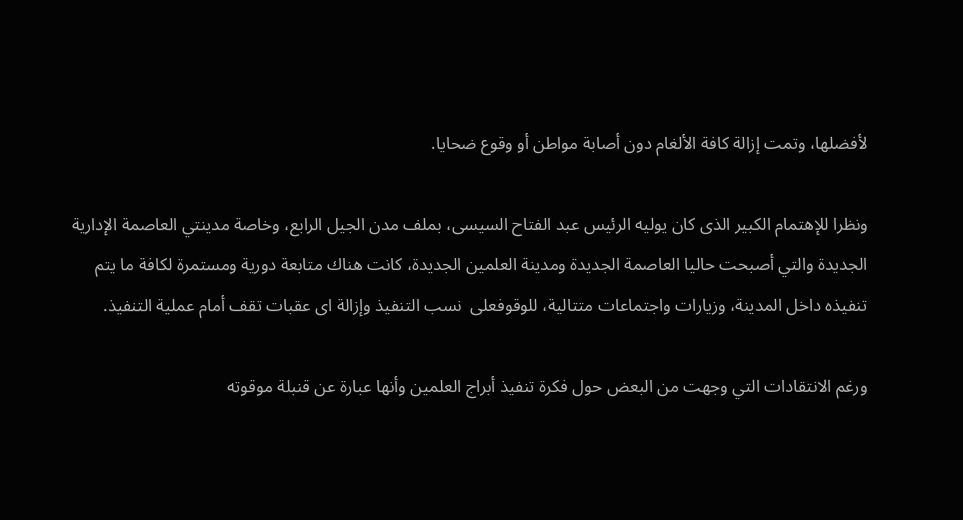لأفضلها، وتمت إزالة كافة الألغام دون أصابة مواطن أو وقوع ضحايا.

ونظرا للإهتمام الكبير الذى كان يوليه الرئيس عبد الفتاح السيسى، بملف مدن الجيل الرابع، وخاصة مدينتي العاصمة الإدارية الجديدة والتي أصبحت حاليا العاصمة الجديدة ومدينة العلمين الجديدة، كانت هناك متابعة دورية ومستمرة لكافة ما يتم تنفيذه داخل المدينة، وزيارات واجتماعات متتالية، للوقوفعلى  نسب التنفيذ وإزالة اى عقبات تقف أمام عملية التنفيذ.

ورغم الانتقادات التي وجهت من البعض حول فكرة تنفيذ أبراج العلمين وأنها عبارة عن قنبلة موقوته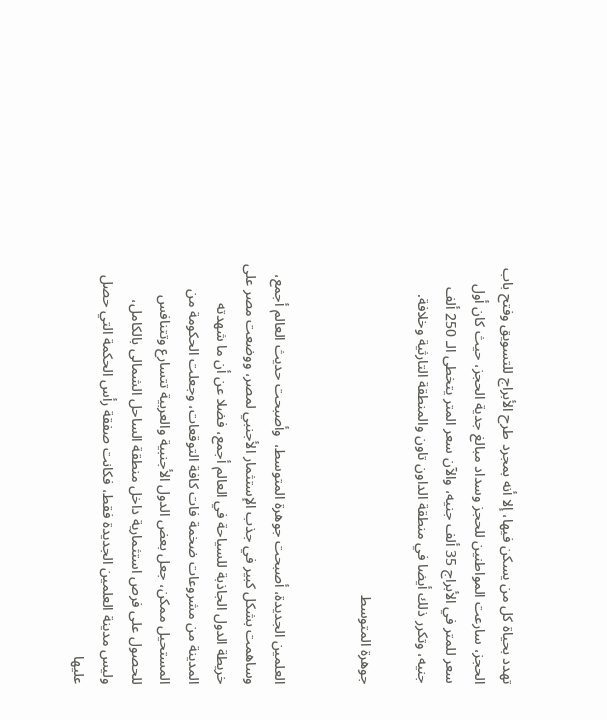تهدد بحياة كل من يسكن فيها، إلا أنه بمجرد طرح الأبراج للتسويق وفتح باب الحجز، سارعت المواطنين للحجز وسداد مبالغ جدية الحجز، حيث كان أول سعر للمتر في الأبراج 35 ألف جنيه، والآن سعر المتر يتخطى الـ 250 ألف جنيه، وتكرر ذلك أيضا في منطقة الداون تاون والمنطقة التارثية وخلافة.

جوهرة المتوسط


العلمين الجديدة، أصبحت جوهرة المتوسط،  وأصبحت حديث العالم أجمع، وساهمت بشكل كبير في جذب الإستثمار الأجنبي لمصر، ووضعت مصر على خريطة الدول الجاذبة للسياحة في العالم أجمع، فضلا عن أن ما شهدته المدينة من مشروعات ضخمة فات كافة التوقعات، وجعلت الحكومة من المستحيل ممكن، جعل بعض الدول الأجنبية والعربية تتسارع وتتنافس للحصول على فرص استثمارية داخل منطقة الساحل الشمالى بالكامل، وليس مدينة العلمين الجديدة فقط، فكانت صفقة رأس الحكمة التي حصل عليها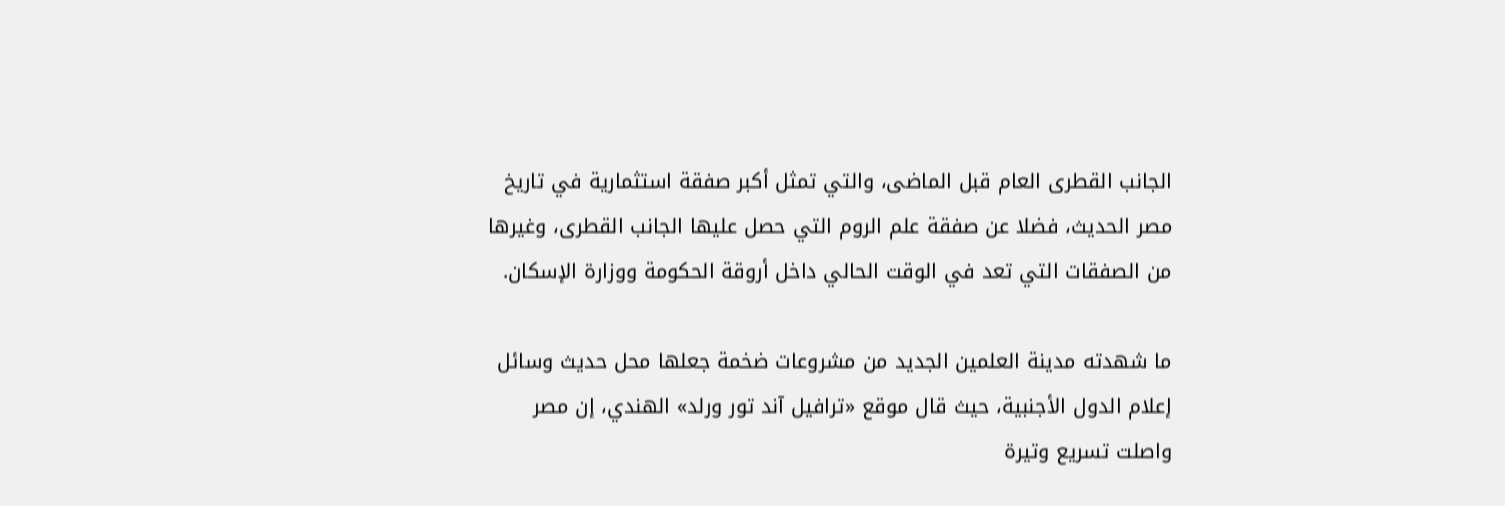الجانب القطرى العام قبل الماضى، والتي تمثل أكبر صفقة استثمارية في تاريخ مصر الحديث، فضلا عن صفقة علم الروم التي حصل عليها الجانب القطرى، وغيرها من الصفقات التي تعد في الوقت الحالي داخل أروقة الحكومة ووزارة الإسكان.

ما شهدته مدينة العلمين الجديد من مشروعات ضخمة جعلها محل حديث وسائل إعلام الدول الأجنبية، حيث قال موقع «ترافيل آند تور ورلد» الهندي، إن مصر واصلت تسريع وتيرة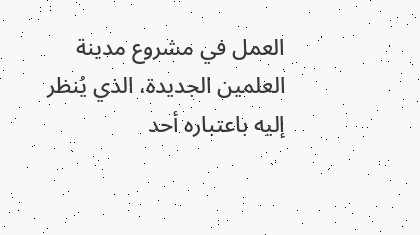العمل في مشروع مدينة العلمين الجديدة، الذي يُنظر إليه باعتباره أحد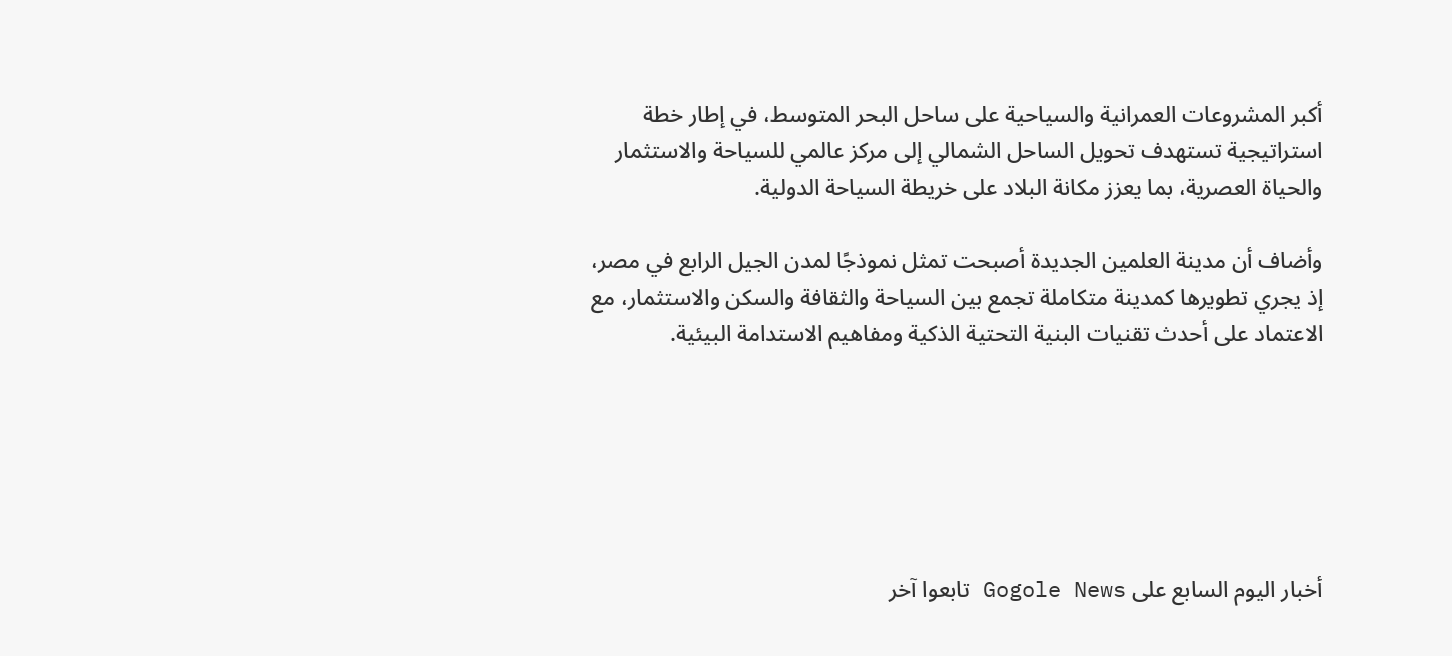أكبر المشروعات العمرانية والسياحية على ساحل البحر المتوسط، في إطار خطة استراتيجية تستهدف تحويل الساحل الشمالي إلى مركز عالمي للسياحة والاستثمار والحياة العصرية، بما يعزز مكانة البلاد على خريطة السياحة الدولية.

وأضاف أن مدينة العلمين الجديدة أصبحت تمثل نموذجًا لمدن الجيل الرابع في مصر، إذ يجري تطويرها كمدينة متكاملة تجمع بين السياحة والثقافة والسكن والاستثمار، مع الاعتماد على أحدث تقنيات البنية التحتية الذكية ومفاهيم الاستدامة البيئية.






أخبار اليوم السابع على Gogole News تابعوا آخر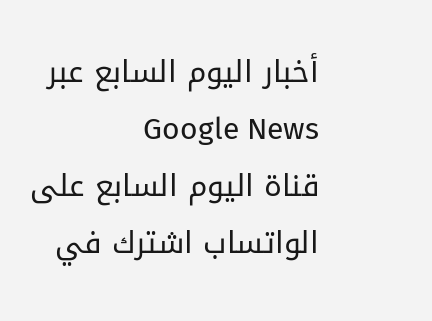أخبار اليوم السابع عبر Google News
قناة اليوم السابع على الواتساب اشترك في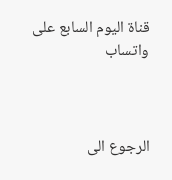قناة اليوم السابع على واتساب



الرجوع الى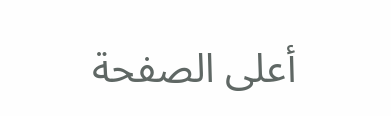أعلى الصفحة